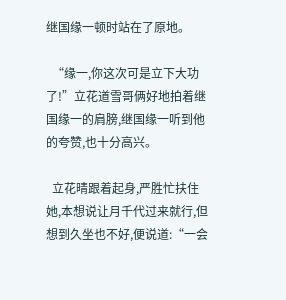继国缘一顿时站在了原地。

  “缘一,你这次可是立下大功了!”立花道雪哥俩好地拍着继国缘一的肩膀,继国缘一听到他的夸赞,也十分高兴。

  立花晴跟着起身,严胜忙扶住她,本想说让月千代过来就行,但想到久坐也不好,便说道:“一会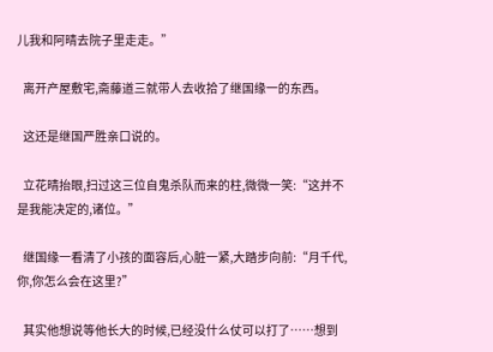儿我和阿晴去院子里走走。”

  离开产屋敷宅,斋藤道三就带人去收拾了继国缘一的东西。

  这还是继国严胜亲口说的。

  立花晴抬眼,扫过这三位自鬼杀队而来的柱,微微一笑:“这并不是我能决定的,诸位。”

  继国缘一看清了小孩的面容后,心脏一紧,大踏步向前:“月千代,你,你怎么会在这里?”

  其实他想说等他长大的时候,已经没什么仗可以打了……想到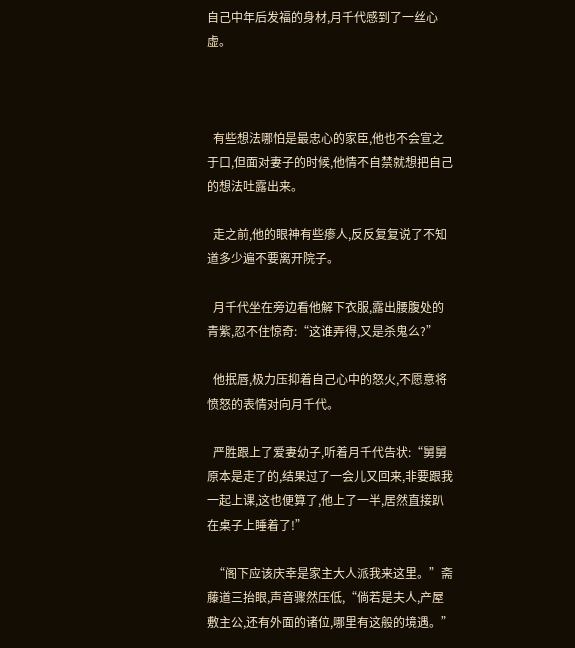自己中年后发福的身材,月千代感到了一丝心虚。



  有些想法哪怕是最忠心的家臣,他也不会宣之于口,但面对妻子的时候,他情不自禁就想把自己的想法吐露出来。

  走之前,他的眼神有些瘆人,反反复复说了不知道多少遍不要离开院子。

  月千代坐在旁边看他解下衣服,露出腰腹处的青紫,忍不住惊奇:“这谁弄得,又是杀鬼么?”

  他抿唇,极力压抑着自己心中的怒火,不愿意将愤怒的表情对向月千代。

  严胜跟上了爱妻幼子,听着月千代告状:“舅舅原本是走了的,结果过了一会儿又回来,非要跟我一起上课,这也便算了,他上了一半,居然直接趴在桌子上睡着了!”

  “阁下应该庆幸是家主大人派我来这里。”斋藤道三抬眼,声音骤然压低,“倘若是夫人,产屋敷主公,还有外面的诸位,哪里有这般的境遇。”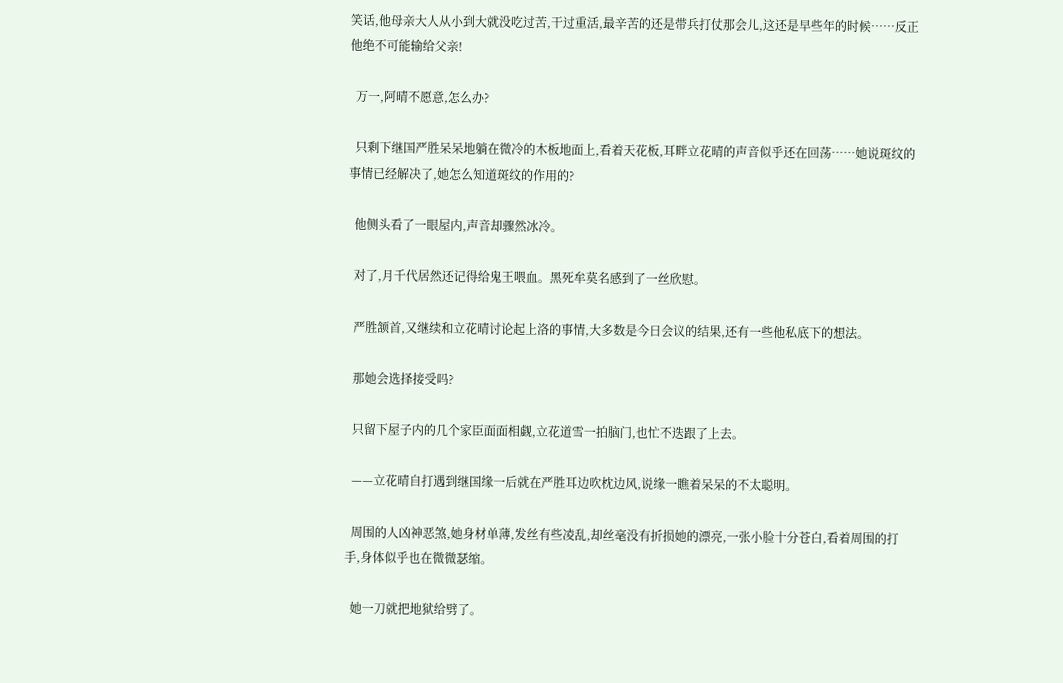笑话,他母亲大人从小到大就没吃过苦,干过重活,最辛苦的还是带兵打仗那会儿,这还是早些年的时候……反正他绝不可能输给父亲!

  万一,阿晴不愿意,怎么办?

  只剩下继国严胜呆呆地躺在微冷的木板地面上,看着天花板,耳畔立花晴的声音似乎还在回荡……她说斑纹的事情已经解决了,她怎么知道斑纹的作用的?

  他侧头看了一眼屋内,声音却骤然冰冷。

  对了,月千代居然还记得给鬼王喂血。黑死牟莫名感到了一丝欣慰。

  严胜颔首,又继续和立花晴讨论起上洛的事情,大多数是今日会议的结果,还有一些他私底下的想法。

  那她会选择接受吗?

  只留下屋子内的几个家臣面面相觑,立花道雪一拍脑门,也忙不迭跟了上去。

  ——立花晴自打遇到继国缘一后就在严胜耳边吹枕边风,说缘一瞧着呆呆的不太聪明。

  周围的人凶神恶煞,她身材单薄,发丝有些凌乱,却丝毫没有折损她的漂亮,一张小脸十分苍白,看着周围的打手,身体似乎也在微微瑟缩。

  她一刀就把地狱给劈了。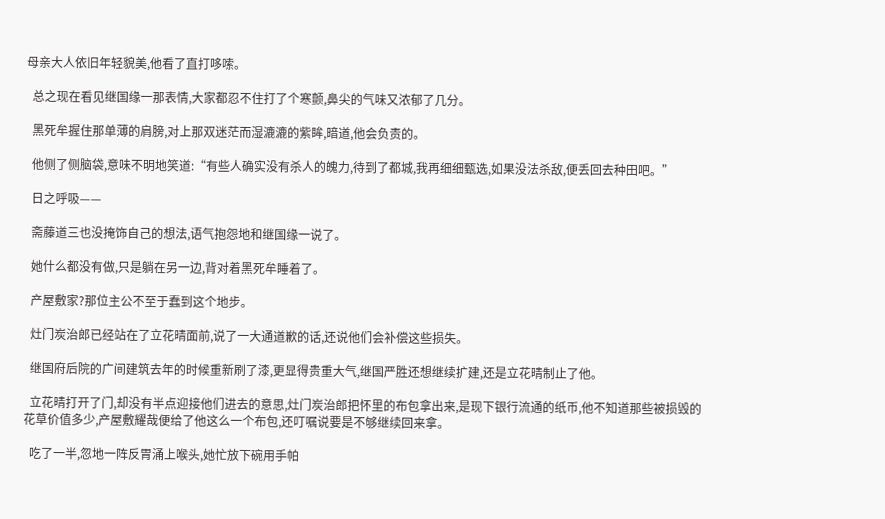母亲大人依旧年轻貌美,他看了直打哆嗦。

  总之现在看见继国缘一那表情,大家都忍不住打了个寒颤,鼻尖的气味又浓郁了几分。

  黑死牟握住那单薄的肩膀,对上那双迷茫而湿漉漉的紫眸,暗道,他会负责的。

  他侧了侧脑袋,意味不明地笑道:“有些人确实没有杀人的魄力,待到了都城,我再细细甄选,如果没法杀敌,便丢回去种田吧。”

  日之呼吸——

  斋藤道三也没掩饰自己的想法,语气抱怨地和继国缘一说了。

  她什么都没有做,只是躺在另一边,背对着黑死牟睡着了。

  产屋敷家?那位主公不至于蠢到这个地步。

  灶门炭治郎已经站在了立花晴面前,说了一大通道歉的话,还说他们会补偿这些损失。

  继国府后院的广间建筑去年的时候重新刷了漆,更显得贵重大气,继国严胜还想继续扩建,还是立花晴制止了他。

  立花晴打开了门,却没有半点迎接他们进去的意思,灶门炭治郎把怀里的布包拿出来,是现下银行流通的纸币,他不知道那些被损毁的花草价值多少,产屋敷耀哉便给了他这么一个布包,还叮嘱说要是不够继续回来拿。

  吃了一半,忽地一阵反胃涌上喉头,她忙放下碗用手帕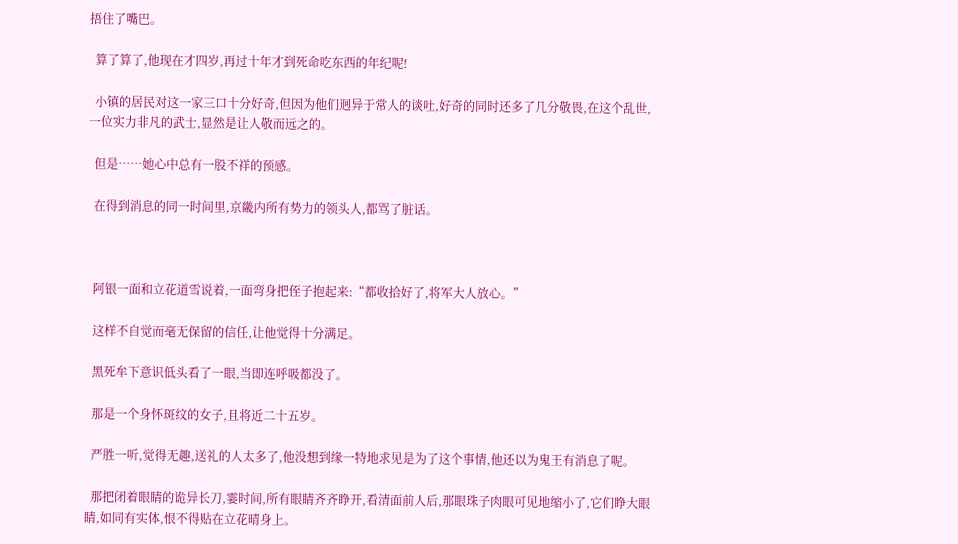捂住了嘴巴。

  算了算了,他现在才四岁,再过十年才到死命吃东西的年纪呢!

  小镇的居民对这一家三口十分好奇,但因为他们迥异于常人的谈吐,好奇的同时还多了几分敬畏,在这个乱世,一位实力非凡的武士,显然是让人敬而远之的。

  但是……她心中总有一股不祥的预感。

  在得到消息的同一时间里,京畿内所有势力的领头人,都骂了脏话。



  阿银一面和立花道雪说着,一面弯身把侄子抱起来:“都收拾好了,将军大人放心。”

  这样不自觉而毫无保留的信任,让他觉得十分满足。

  黑死牟下意识低头看了一眼,当即连呼吸都没了。

  那是一个身怀斑纹的女子,且将近二十五岁。

  严胜一听,觉得无趣,送礼的人太多了,他没想到缘一特地求见是为了这个事情,他还以为鬼王有消息了呢。

  那把闭着眼睛的诡异长刀,霎时间,所有眼睛齐齐睁开,看清面前人后,那眼珠子肉眼可见地缩小了,它们睁大眼睛,如同有实体,恨不得贴在立花晴身上。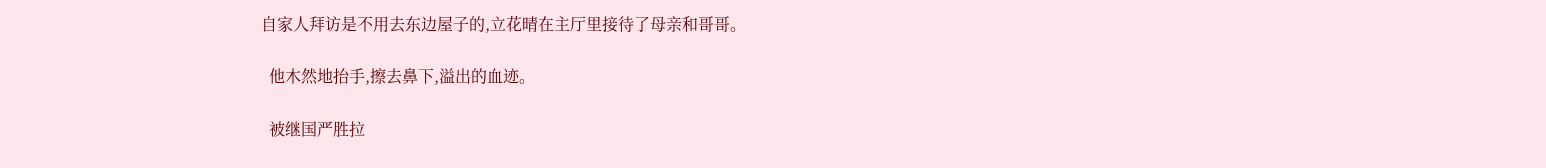自家人拜访是不用去东边屋子的,立花晴在主厅里接待了母亲和哥哥。

  他木然地抬手,擦去鼻下,溢出的血迹。

  被继国严胜拉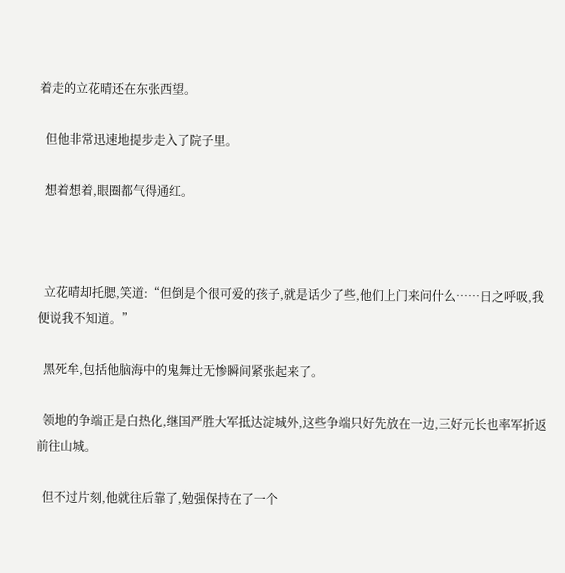着走的立花晴还在东张西望。

  但他非常迅速地提步走入了院子里。

  想着想着,眼圈都气得通红。



  立花晴却托腮,笑道:“但倒是个很可爱的孩子,就是话少了些,他们上门来问什么……日之呼吸,我便说我不知道。”

  黑死牟,包括他脑海中的鬼舞辻无惨瞬间紧张起来了。

  领地的争端正是白热化,继国严胜大军抵达淀城外,这些争端只好先放在一边,三好元长也率军折返前往山城。

  但不过片刻,他就往后靠了,勉强保持在了一个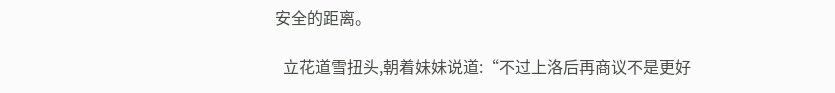安全的距离。

  立花道雪扭头,朝着妹妹说道:“不过上洛后再商议不是更好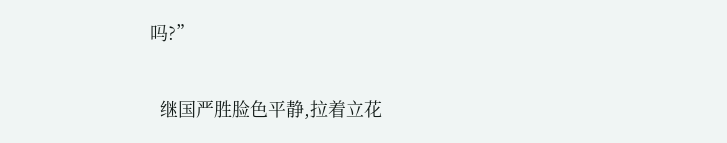吗?”

  继国严胜脸色平静,拉着立花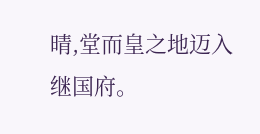晴,堂而皇之地迈入继国府。